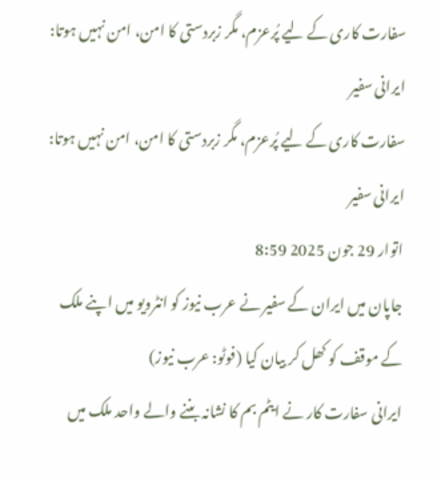سفارت کاری کے لیے پُرعزم، مگر زبردستی کا امن، امن نہیں ہوتا: ایرانی سفیر
سفارت کاری کے لیے پُرعزم، مگر زبردستی کا امن، امن نہیں ہوتا: ایرانی سفیر
اتوار 29 جون 2025 8:59
جاپان میں ایران کے سفیر نے عرب نیوز کو انٹرویو میں اپنے ملک کے موقف کو کھل کر بیان کیا (فوٹو: عرب نیوز)
ایرانی سفارت کار نے ایٹم بم کا نشانہ بننے والے واحد ملک میں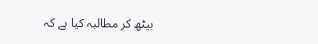بیٹھ کر مطالبہ کیا ہے کہ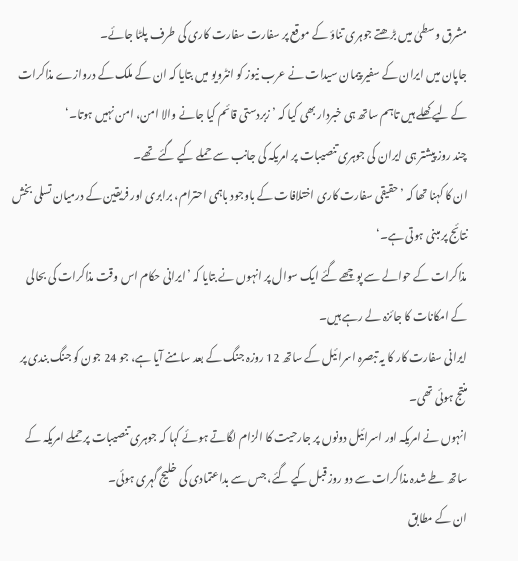مشرق وسطیٰ میں بڑھتے جوہری تناؤ کے موقع پر سفارت سفارت کاری کی طرف پلٹا جائے۔
جاپان میں ایران کے سفیر پیمان سیدات نے عرب نیوز کو انٹرویو میں بتایا کہ ان کے ملک کے دروازے مذاکرات کے لیے کھلے ہیں تاہم ساتھ ہی خبردار بھی کیا کہ ’زبردستی قائم کیا جانے والا امن، امن نہیں ہوتا۔‘
چند روز پیشتر ہی ایران کی جوہری تنصیبات پر امریکہ کی جانب سے حملے کیے گئے تھے۔
ان کا کہنا تھا کہ ’حقیقی سفارت کاری اختلافات کے باوجود باہمی احترام، برابری اور فریقین کے درمیان تسلی بخش نتائج پر مبنی ہوتی ہے۔‘
مذاکرات کے حوالے سے پوچھے گئے ایک سوال پر انہوں نے بتایا کہ ’ایرانی حکام اس وقت مذاکرات کی بحالی کے امکانات کا جائزہ لے رہے ہیں۔
ایرانی سفارت کار کا یہ تبصرہ اسرائیل کے ساتھ 12 روزہ جنگ کے بعد سامنے آیا ہے، جو 24 جون کو جنگ بندی پر منتج ہوئی تھی۔
انہوں نے امریکہ اور اسرائیل دونوں پر جارحیت کا الزام لگاتے ہوئے کہا کہ جوہری تنصیبات پر حملے امریکہ کے ساتھ طے شدہ مذاکرات سے دو روز قبل کیے گئے، جس سے بداعتمادی کی خلیج گہری ہوئی۔
ان کے مطابق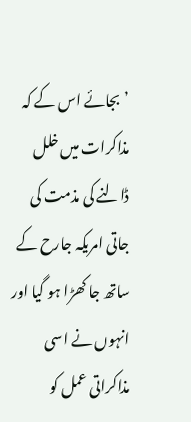’بجائے اس کے کہ مذاکرات میں خلل ڈالنے کی مذمت کی جاتی امریکہ جارح کے ساتھ جا کھڑا ہو گیا اور انہوں نے اسی مذاکراتی عمل کو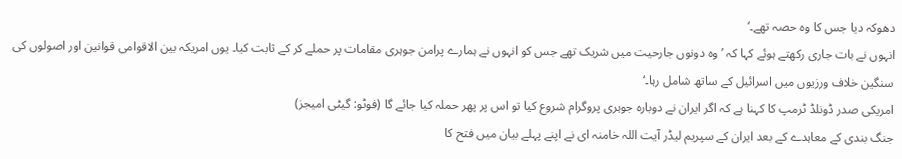دھوکہ دیا جس کا وہ حصہ تھے۔‘
انہوں نے بات جاری رکھتے ہوئے کہا کہ ’وہ دونوں جارحیت میں شریک تھے جس کو انہوں نے ہمارے پرامن جوہری مقامات پر حملے کر کے ثابت کیا۔ یوں امریکہ بین الاقوامی قوانین اور اصولوں کی سنگین خلاف ورزیوں میں اسرائیل کے ساتھ شامل رہا۔‘
امریکی صدر ڈونلڈ ٹرمپ کا کہنا ہے کہ اگر ایران نے دوبارہ جوہری پروگرام شروع کیا تو اس پر پھر حملہ کیا جائے گا (فوٹو: گیٹی امیجز)
جنگ بندی کے معاہدے کے بعد ایران کے سپریم لیڈر آیت اللہ خامنہ ای نے اپنے پہلے بیان میں فتح کا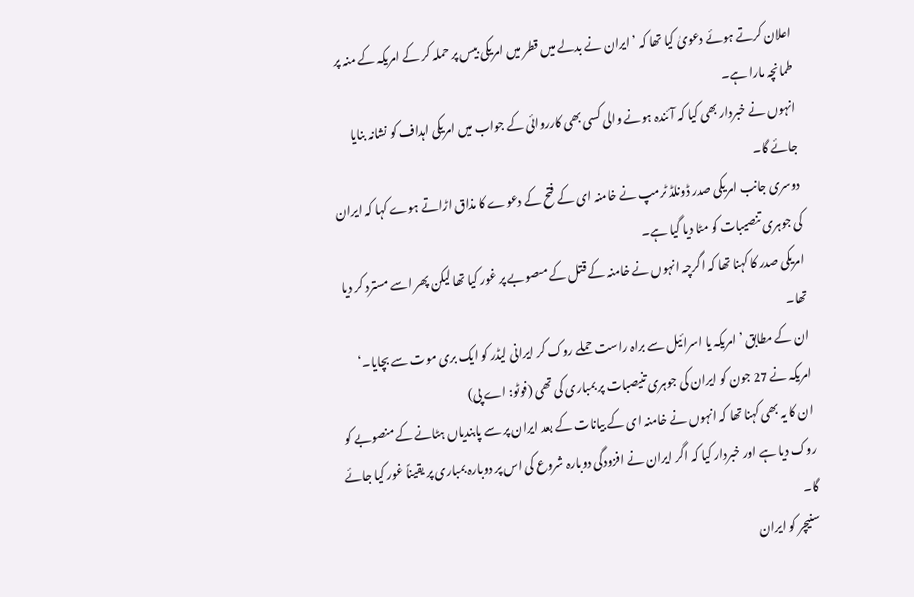اعلان کرتے ہوئے دعویٰ کیا تھا کہ ’ایران نے بدلے میں قطر میں امریکی بیس پر حملہ کر کے امریکہ کے منہ پر طمانچہ مارا ہے۔
انہوں نے خبردار بھی کیا کہ آئندہ ہونے والی کسی بھی کارروائی کے جواب میں امریکی اہداف کو نشانہ بنایا جائے گا۔
دوسری جانب امریکی صدر ڈونلڈ ٹرمپ نے خامنہ ای کے فتح کے دعوے کا مذاق اڑاتے ہوے کہا کہ ایران کی جوہری تنصیبات کو مٹا دیا گیا ہے۔
امریکی صدر کا کہنا تھا کہ اگرچہ انہوں نے خامنہ کے قتل کے مںصوبے پر غور کیا تھا لیکن پھر اسے مسترد کر دیا تھا۔
ان کے مطابق ’امریکہ یا اسرائیل سے براہ راست حملے روک کر ایرانی لیڈر کو ایک بری موت سے بچایا۔‘
امریکہ نے 27 جون کو ایران کی جوہری تنیصبات پر بمباری کی تھی (فوٹو: اے پی)
ان کا یہ بھی کہنا تھا کہ انہوں نے خامنہ ای کے بیانات کے بعد ایران پر سے پابندیاں ہٹانے کے منصوبے کو روک دیا ہے اور خبردار کیا کہ اگر ایران نے افزودگی دوبارہ شروع کی اس پر دوبارہ بمباری پر یقیناً غور کیا جائے گا۔
سنیچر کو ایران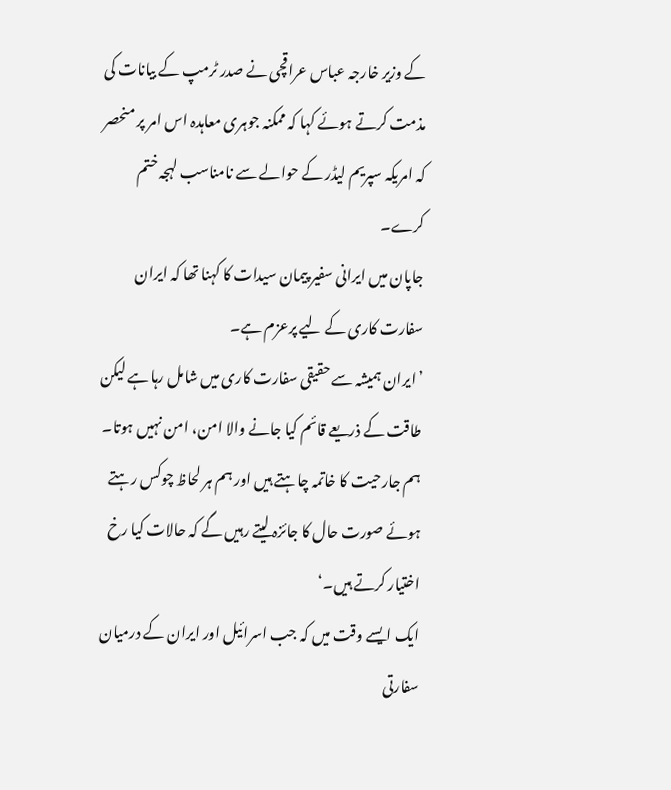کے وزیر خارجہ عباس عراقچی نے صدر ٹرمپ کے بیانات کی مذمت کرتے ہوئے کہا کہ ممکنہ جوہری معاہدہ اس امر پر منحصر کہ امریکہ سپریم لیڈر کے حوالے سے نامناسب لہجہ ختم کرے۔
جاپان میں ایرانی سفیر پیمان سیدات کا کہنا تھا کہ ایران سفارت کاری کے لیے پرعزم ہے۔
’ایران ہمیشہ سے حقیقی سفارت کاری میں شامل رہا ہے لیکن طاقت کے ذریعے قائم کیا جانے والا امن، امن نہیں ہوتا۔ ہم جارحیت کا خاتمہ چاہتے ہیں اور ہم ہر لحاظ چوکس رہتے ہوئے صورت حال کا جائزہ لیتے رہیں گے کہ حالات کیا رخ اختیار کرتے ہیں۔‘
ایک ایسے وقت میں کہ جب اسرائیل اور ایران کے درمیان سفارتی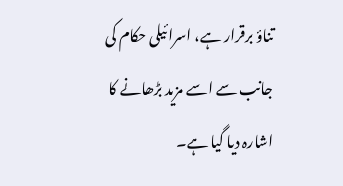تناؤ برقرار ہے، اسرائیلی حکام کی جانب سے اسے مزید بڑھانے کا اشارہ دیا گیا ہے۔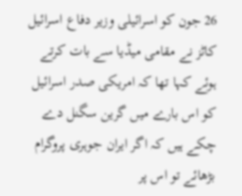26 جون کو اسرائیلی وزیر دفاع اسرائیل کاٹز نے مقامی میڈیا سے بات کرتے ہوئے کہا تھا کہ امریکی صدر اسرائیل کو اس بارے میں گرین سگنل دے چکے ہیں کہ اگر ایران جوہری پروگرام بڑھائے تو اس پر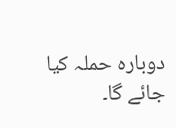دوبارہ حملہ کیا جائے گا۔